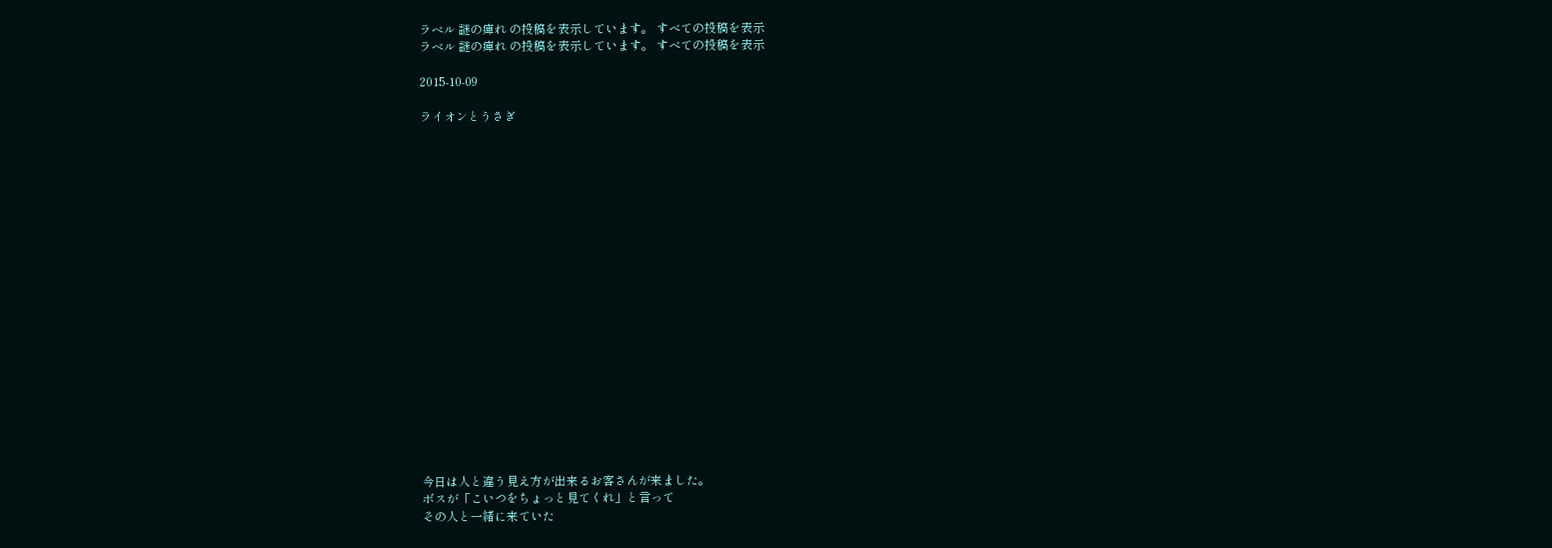ラベル 謎の痺れ の投稿を表示しています。 すべての投稿を表示
ラベル 謎の痺れ の投稿を表示しています。 すべての投稿を表示

2015-10-09

ライオンとうさぎ




















今日は人と違う見え方が出来るお客さんが来ました。
ボスが「こいつをちょっと見てくれ」と言って
その人と一緒に来ていた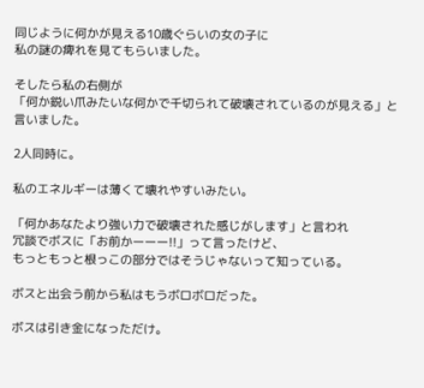同じように何かが見える10歳ぐらいの女の子に
私の謎の痺れを見てもらいました。

そしたら私の右側が
「何か鋭い爪みたいな何かで千切られて破壊されているのが見える」と言いました。

2人同時に。

私のエネルギーは薄くて壊れやすいみたい。

「何かあなたより強い力で破壊された感じがします」と言われ
冗談でボスに「お前かーーー!!」って言ったけど、
もっともっと根っこの部分ではそうじゃないって知っている。

ボスと出会う前から私はもうボロボロだった。

ボスは引き金になっただけ。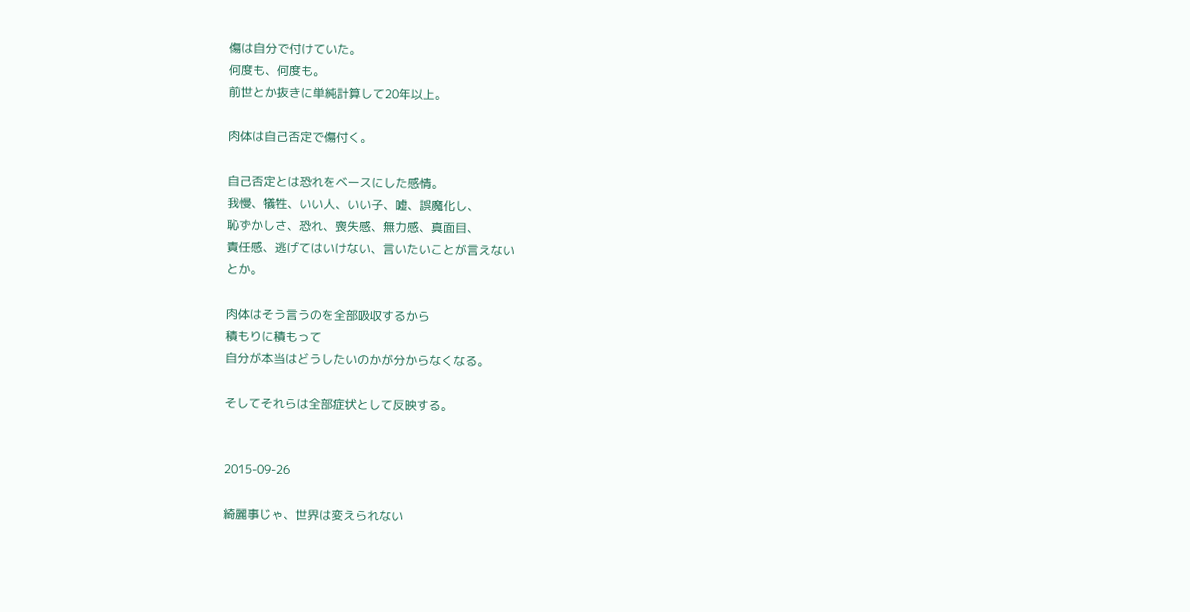傷は自分で付けていた。
何度も、何度も。
前世とか抜きに単純計算して20年以上。

肉体は自己否定で傷付く。

自己否定とは恐れをベースにした感情。
我慢、犠牲、いい人、いい子、嘘、誤魔化し、
恥ずかしさ、恐れ、喪失感、無力感、真面目、
責任感、逃げてはいけない、言いたいことが言えない
とか。

肉体はそう言うのを全部吸収するから
積もりに積もって
自分が本当はどうしたいのかが分からなくなる。

そしてそれらは全部症状として反映する。


2015-09-26

綺麗事じゃ、世界は変えられない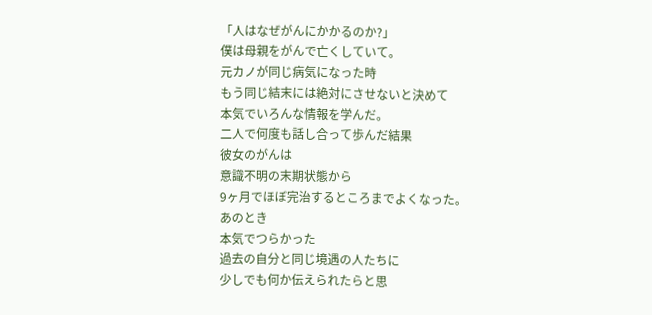「人はなぜがんにかかるのか?」
僕は母親をがんで亡くしていて。
元カノが同じ病気になった時
もう同じ結末には絶対にさせないと決めて
本気でいろんな情報を学んだ。
二人で何度も話し合って歩んだ結果
彼女のがんは
意識不明の末期状態から
9ヶ月でほぼ完治するところまでよくなった。
あのとき
本気でつらかった
過去の自分と同じ境遇の人たちに
少しでも何か伝えられたらと思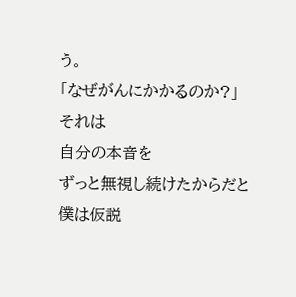う。
「なぜがんにかかるのか?」
それは
自分の本音を
ずっと無視し続けたからだと
僕は仮説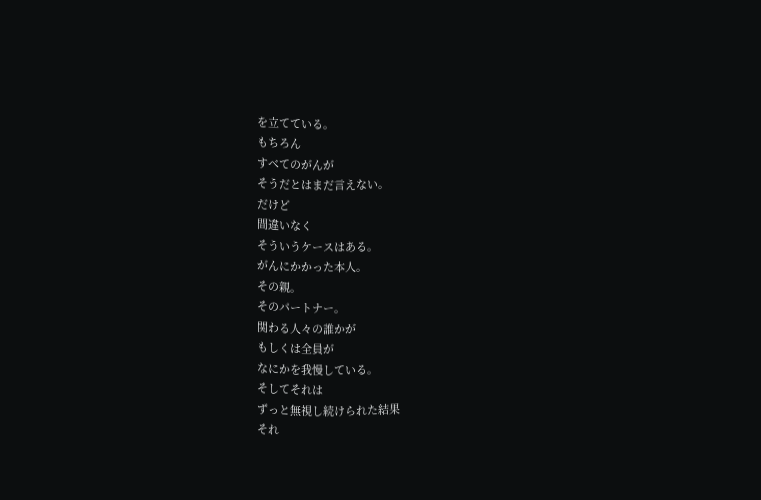を立てている。
もちろん
すべてのがんが
そうだとはまだ言えない。
だけど
間違いなく
そういうケースはある。
がんにかかった本人。
その親。
そのパートナー。
関わる人々の誰かが
もしくは全員が
なにかを我慢している。
そしてそれは
ずっと無視し続けられた結果
それ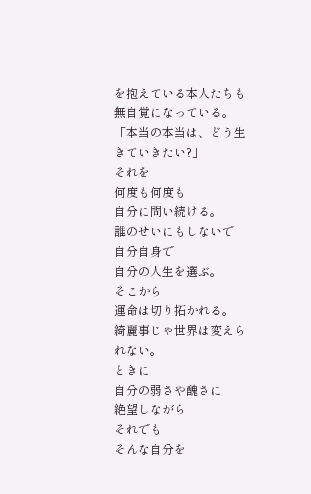を抱えている本人たちも
無自覚になっている。
「本当の本当は、どう生きていきたい?」
それを
何度も何度も
自分に問い続ける。
誰のせいにもしないで
自分自身で
自分の人生を選ぶ。
そこから
運命は切り拓かれる。
綺麗事じゃ世界は変えられない。
ときに
自分の弱さや醜さに
絶望しながら
それでも
そんな自分を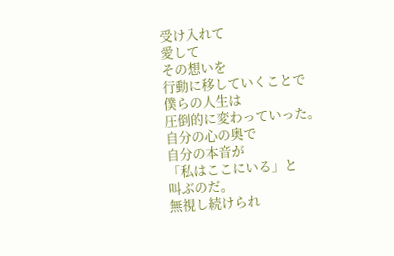受け入れて
愛して
その想いを
行動に移していくことで
僕らの人生は
圧倒的に変わっていった。
自分の心の奥で
自分の本音が
「私はここにいる」と
叫ぶのだ。
無視し続けられ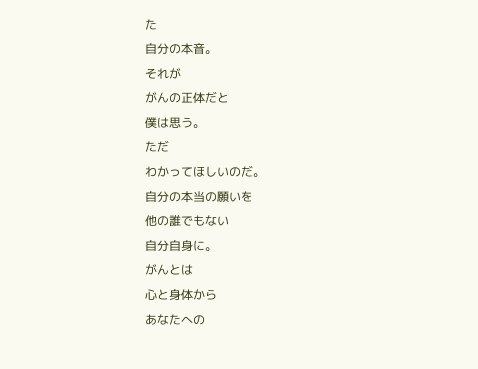た
自分の本音。
それが
がんの正体だと
僕は思う。
ただ
わかってほしいのだ。
自分の本当の願いを
他の誰でもない
自分自身に。
がんとは
心と身体から
あなたへの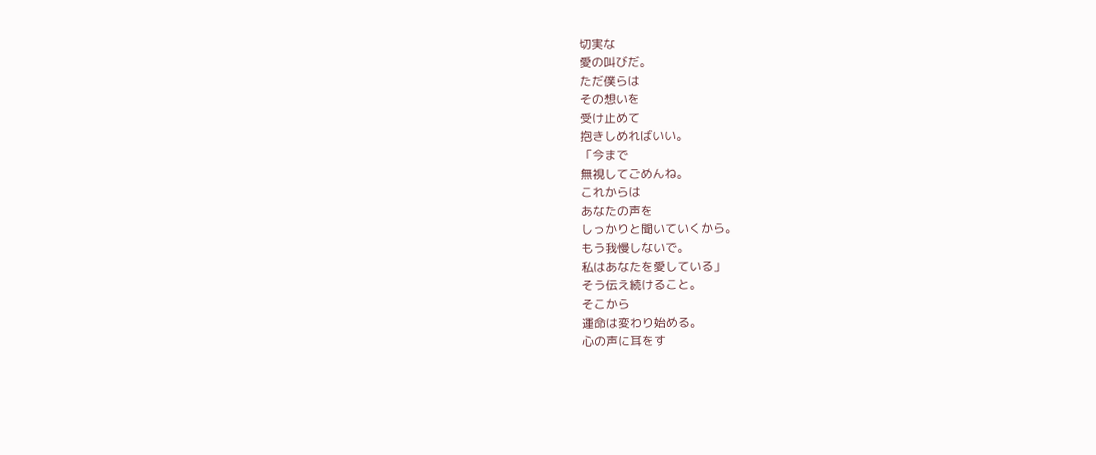切実な
愛の叫びだ。
ただ僕らは
その想いを
受け止めて
抱きしめればいい。
「今まで
無視してごめんね。
これからは
あなたの声を
しっかりと聞いていくから。
もう我慢しないで。
私はあなたを愛している」
そう伝え続けること。
そこから
運命は変わり始める。
心の声に耳をす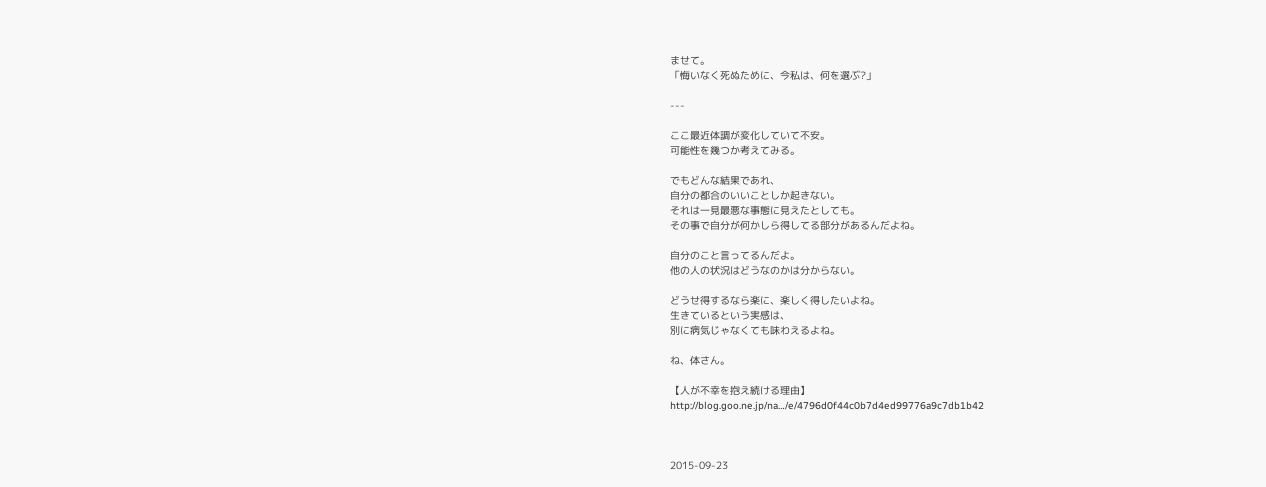ませて。
「悔いなく死ぬために、今私は、何を選ぶ?」

---

ここ最近体調が変化していて不安。
可能性を幾つか考えてみる。

でもどんな結果であれ、
自分の都合のいいことしか起きない。
それは一見最悪な事態に見えたとしても。
その事で自分が何かしら得してる部分があるんだよね。

自分のこと言ってるんだよ。
他の人の状況はどうなのかは分からない。

どうせ得するなら楽に、楽しく得したいよね。
生きているという実感は、
別に病気じゃなくても味わえるよね。

ね、体さん。

【人が不幸を抱え続ける理由】
http://blog.goo.ne.jp/na…/e/4796d0f44c0b7d4ed99776a9c7db1b42



2015-09-23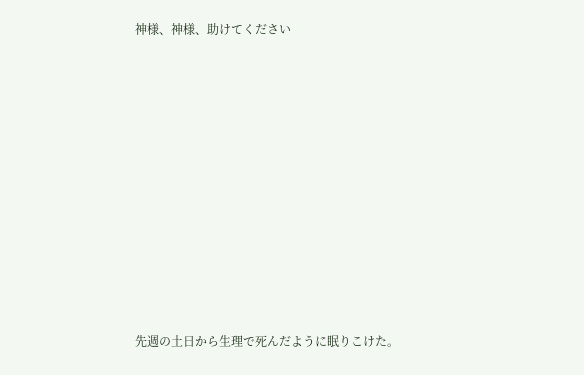神様、神様、助けてください
















先週の土日から生理で死んだように眠りこけた。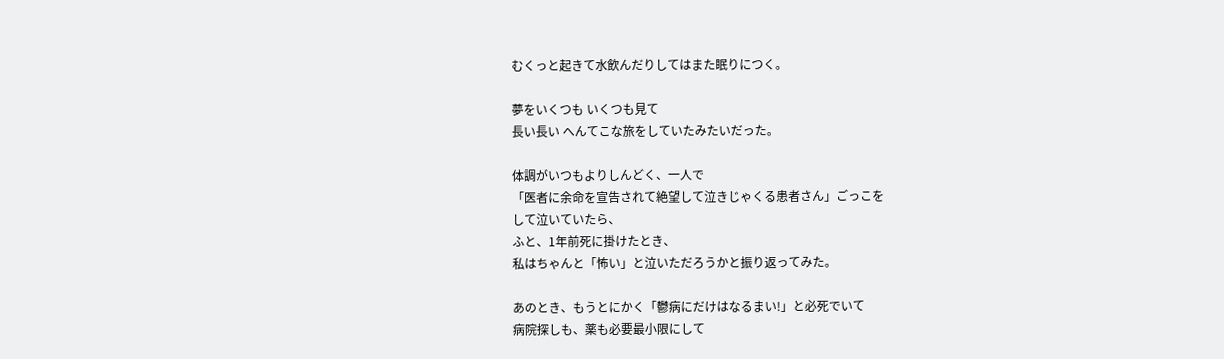むくっと起きて水飲んだりしてはまた眠りにつく。

夢をいくつも いくつも見て
長い長い へんてこな旅をしていたみたいだった。

体調がいつもよりしんどく、一人で
「医者に余命を宣告されて絶望して泣きじゃくる患者さん」ごっこを
して泣いていたら、
ふと、1年前死に掛けたとき、
私はちゃんと「怖い」と泣いただろうかと振り返ってみた。

あのとき、もうとにかく「鬱病にだけはなるまい!」と必死でいて
病院探しも、薬も必要最小限にして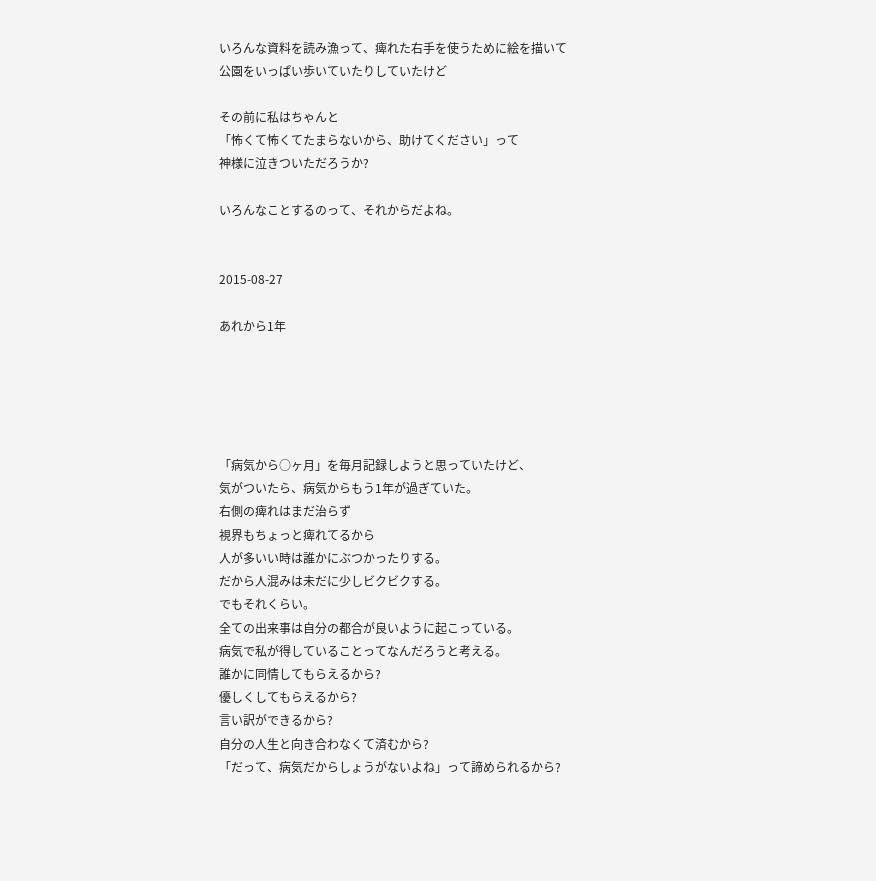いろんな資料を読み漁って、痺れた右手を使うために絵を描いて
公園をいっぱい歩いていたりしていたけど

その前に私はちゃんと
「怖くて怖くてたまらないから、助けてください」って
神様に泣きついただろうか?

いろんなことするのって、それからだよね。


2015-08-27

あれから1年





「病気から○ヶ月」を毎月記録しようと思っていたけど、
気がついたら、病気からもう1年が過ぎていた。
右側の痺れはまだ治らず
視界もちょっと痺れてるから
人が多いい時は誰かにぶつかったりする。
だから人混みは未だに少しビクビクする。
でもそれくらい。
全ての出来事は自分の都合が良いように起こっている。
病気で私が得していることってなんだろうと考える。
誰かに同情してもらえるから?
優しくしてもらえるから?
言い訳ができるから?
自分の人生と向き合わなくて済むから?
「だって、病気だからしょうがないよね」って諦められるから?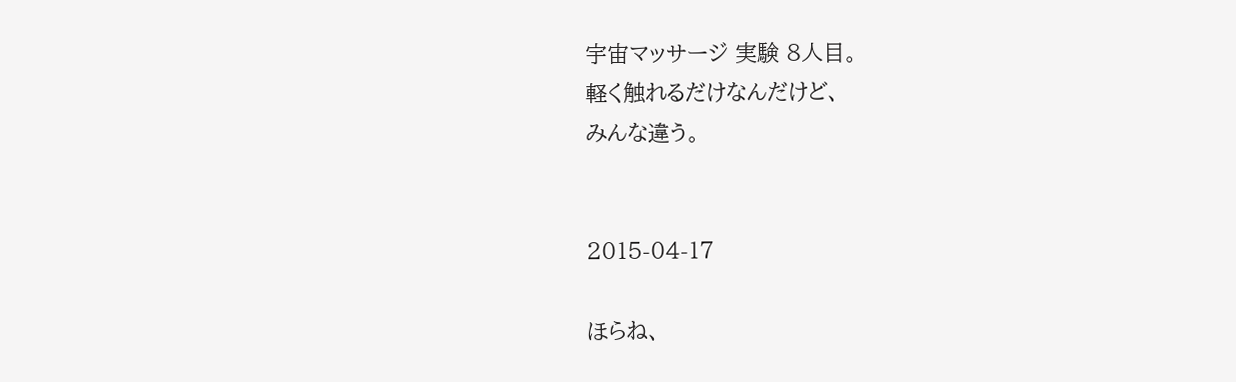宇宙マッサージ 実験 8人目。
軽く触れるだけなんだけど、
みんな違う。


2015-04-17

ほらね、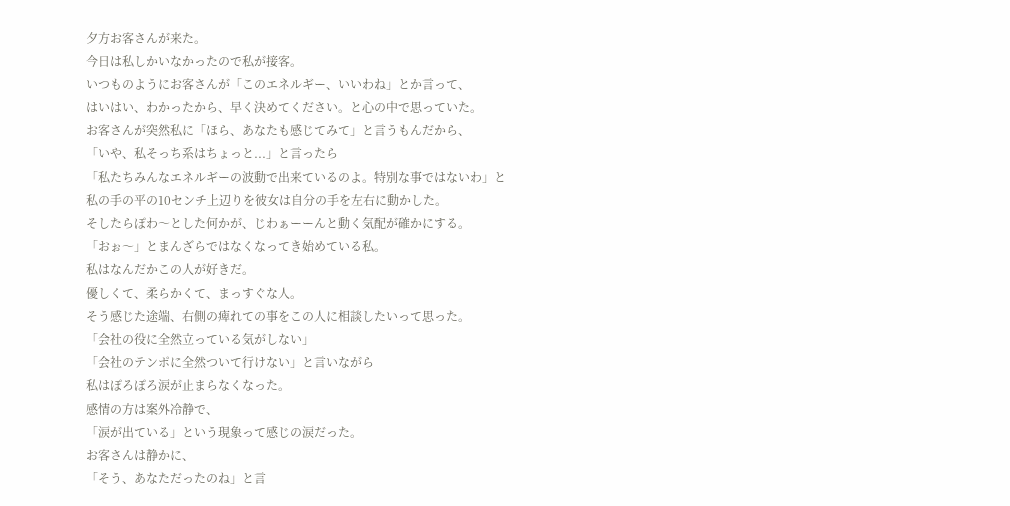夕方お客さんが来た。
今日は私しかいなかったので私が接客。
いつものようにお客さんが「このエネルギー、いいわね」とか言って、
はいはい、わかったから、早く決めてください。と心の中で思っていた。
お客さんが突然私に「ほら、あなたも感じてみて」と言うもんだから、
「いや、私そっち系はちょっと...」と言ったら
「私たちみんなエネルギーの波動で出来ているのよ。特別な事ではないわ」と
私の手の平の10センチ上辺りを彼女は自分の手を左右に動かした。
そしたらぽわ〜とした何かが、じわぁーーんと動く気配が確かにする。
「おぉ〜」とまんざらではなくなってき始めている私。
私はなんだかこの人が好きだ。
優しくて、柔らかくて、まっすぐな人。
そう感じた途端、右側の痺れての事をこの人に相談したいって思った。
「会社の役に全然立っている気がしない」
「会社のテンポに全然ついて行けない」と言いながら
私はぽろぽろ涙が止まらなくなった。
感情の方は案外冷静で、
「涙が出ている」という現象って感じの涙だった。
お客さんは静かに、
「そう、あなただったのね」と言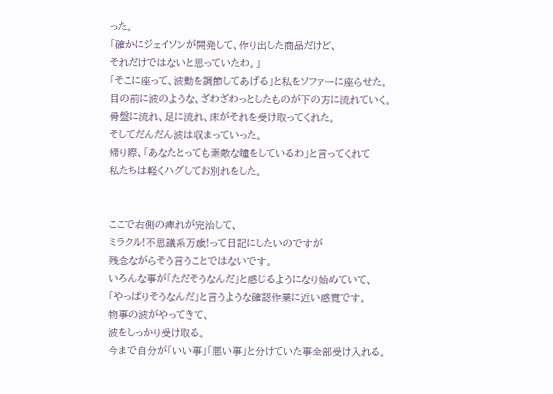った。
「確かにジェイソンが開発して、作り出した商品だけど、
それだけではないと思っていたわ。」
「そこに座って、波動を調節してあげる」と私をソファーに座らせた。
目の前に波のような、ざわざわっとしたものが下の方に流れていく。
骨盤に流れ、足に流れ、床がそれを受け取ってくれた。
そしてだんだん波は収まっていった。
帰り際、「あなたとっても素敵な瞳をしているわ」と言ってくれて
私たちは軽くハグしてお別れをした。


ここで右側の痺れが完治して、
ミラクル!不思議系万歳!って日記にしたいのですが
残念ながらそう言うことではないです。
いろんな事が「ただそうなんだ」と感じるようになり始めていて、
「やっぱりそうなんだ」と言うような確認作業に近い感覚です。
物事の波がやってきて、
波をしっかり受け取る。
今まで自分が「いい事」「悪い事」と分けていた事全部受け入れる。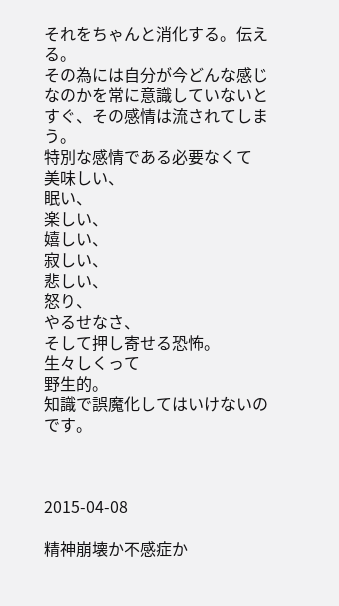それをちゃんと消化する。伝える。
その為には自分が今どんな感じなのかを常に意識していないと
すぐ、その感情は流されてしまう。
特別な感情である必要なくて
美味しい、
眠い、
楽しい、
嬉しい、
寂しい、
悲しい、
怒り、
やるせなさ、
そして押し寄せる恐怖。
生々しくって
野生的。
知識で誤魔化してはいけないのです。



2015-04-08

精神崩壊か不感症か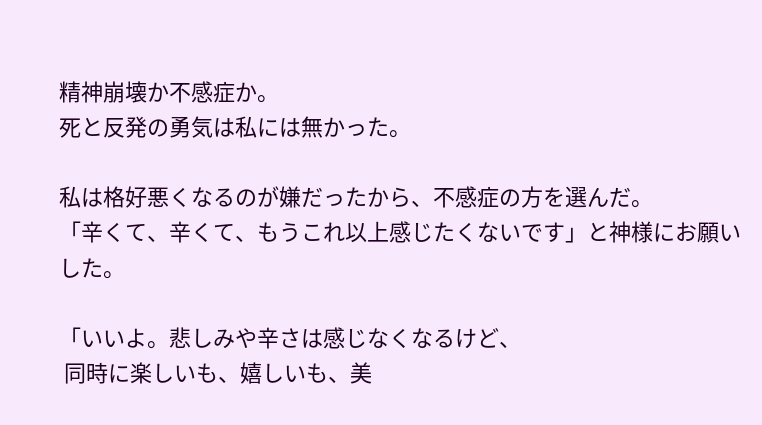精神崩壊か不感症か。
死と反発の勇気は私には無かった。

私は格好悪くなるのが嫌だったから、不感症の方を選んだ。
「辛くて、辛くて、もうこれ以上感じたくないです」と神様にお願いした。

「いいよ。悲しみや辛さは感じなくなるけど、
 同時に楽しいも、嬉しいも、美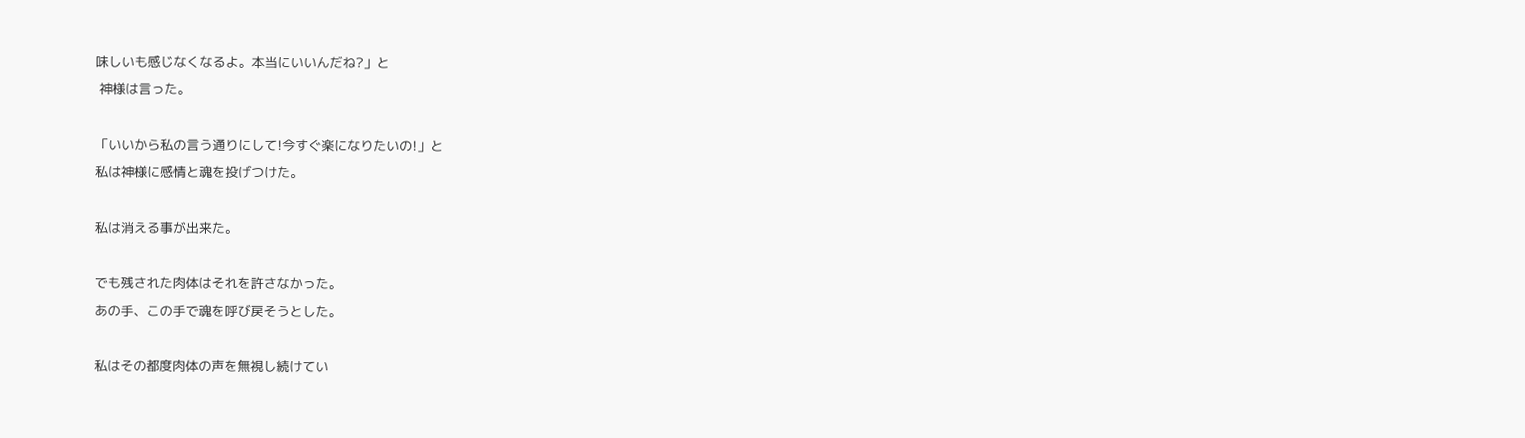味しいも感じなくなるよ。本当にいいんだね?」と
 神様は言った。

「いいから私の言う通りにして!今すぐ楽になりたいの!」と
私は神様に感情と魂を投げつけた。

私は消える事が出来た。

でも残された肉体はそれを許さなかった。
あの手、この手で魂を呼び戻そうとした。

私はその都度肉体の声を無視し続けてい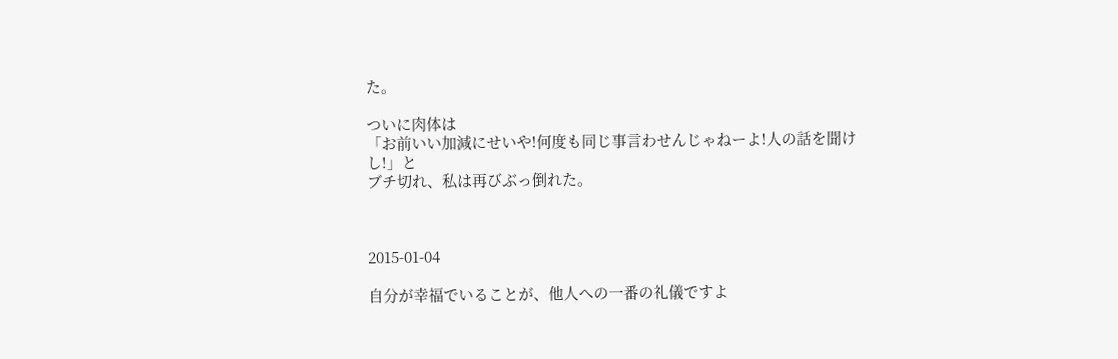た。

ついに肉体は
「お前いい加減にせいや!何度も同じ事言わせんじゃねーよ!人の話を聞けし!」と
ブチ切れ、私は再びぶっ倒れた。



2015-01-04

自分が幸福でいることが、他人への一番の礼儀ですよ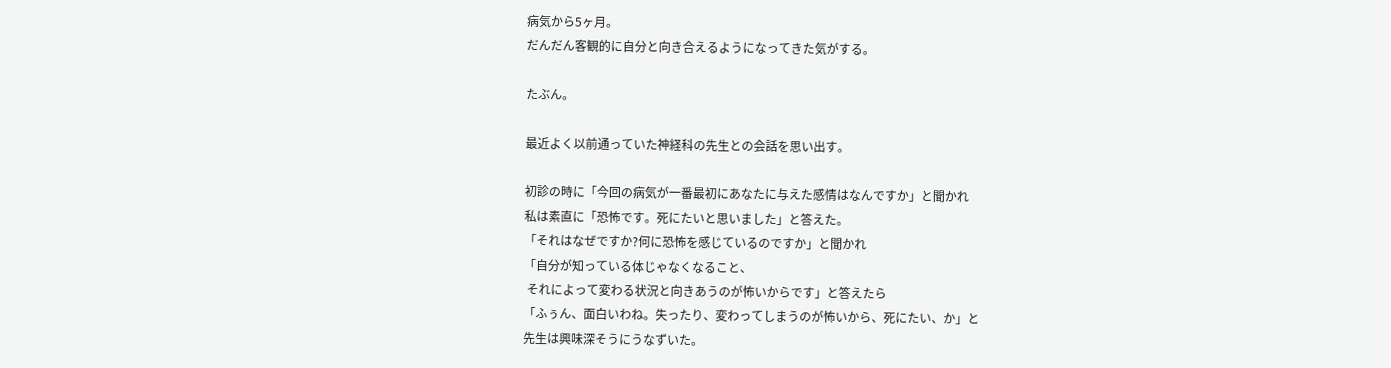病気から5ヶ月。
だんだん客観的に自分と向き合えるようになってきた気がする。

たぶん。

最近よく以前通っていた神経科の先生との会話を思い出す。

初診の時に「今回の病気が一番最初にあなたに与えた感情はなんですか」と聞かれ
私は素直に「恐怖です。死にたいと思いました」と答えた。
「それはなぜですか?何に恐怖を感じているのですか」と聞かれ
「自分が知っている体じゃなくなること、
 それによって変わる状況と向きあうのが怖いからです」と答えたら
「ふぅん、面白いわね。失ったり、変わってしまうのが怖いから、死にたい、か」と
先生は興味深そうにうなずいた。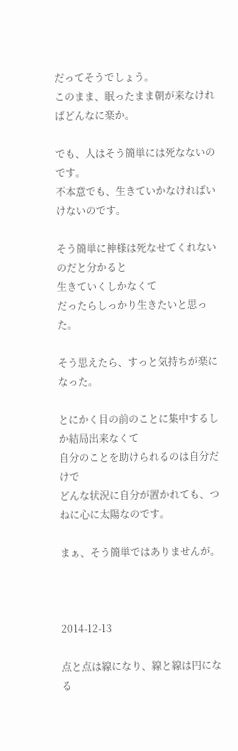だってそうでしょう。
このまま、眠ったまま朝が来なければどんなに楽か。

でも、人はそう簡単には死なないのです。
不本意でも、生きていかなければいけないのです。

そう簡単に神様は死なせてくれないのだと分かると
生きていくしかなくて
だったらしっかり生きたいと思った。

そう思えたら、すっと気持ちが楽になった。

とにかく目の前のことに集中するしか結局出来なくて
自分のことを助けられるのは自分だけで
どんな状況に自分が置かれても、つねに心に太陽なのです。

まぁ、そう簡単ではありませんが。



2014-12-13

点と点は線になり、線と線は円になる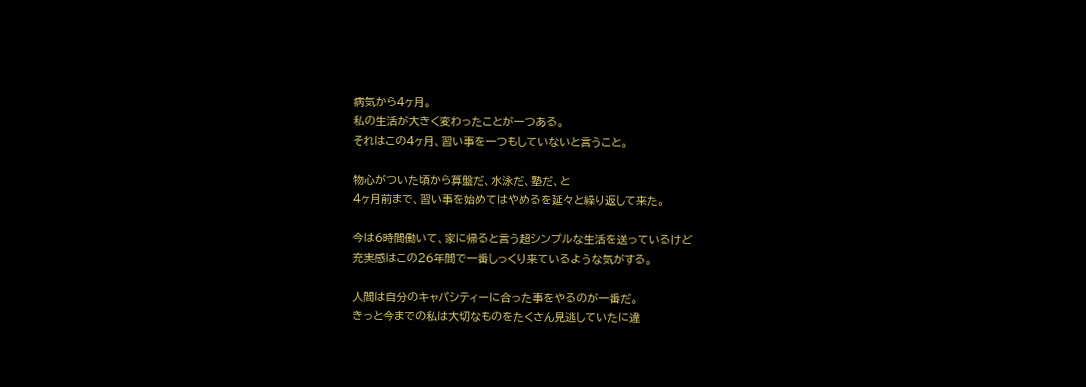病気から4ヶ月。
私の生活が大きく変わったことが一つある。
それはこの4ヶ月、習い事を一つもしていないと言うこと。

物心がついた頃から算盤だ、水泳だ、塾だ、と
4ヶ月前まで、習い事を始めてはやめるを延々と繰り返して来た。

今は6時間働いて、家に帰ると言う超シンプルな生活を送っているけど
充実感はこの26年間で一番しっくり来ているような気がする。

人間は自分のキャパシティーに合った事をやるのが一番だ。
きっと今までの私は大切なものをたくさん見逃していたに違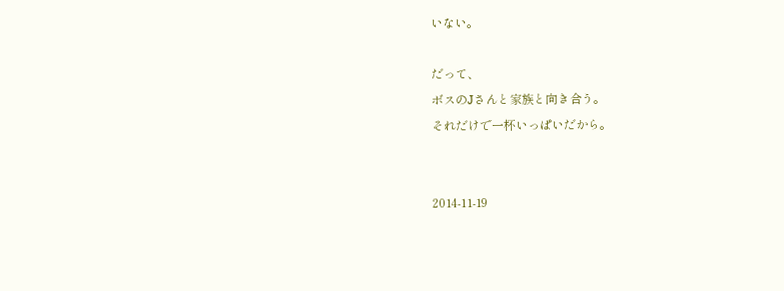いない。

だって、
ボスのJさんと家族と向き合う。
それだけで一杯いっぱいだから。


2014-11-19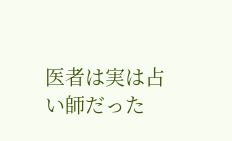医者は実は占い師だった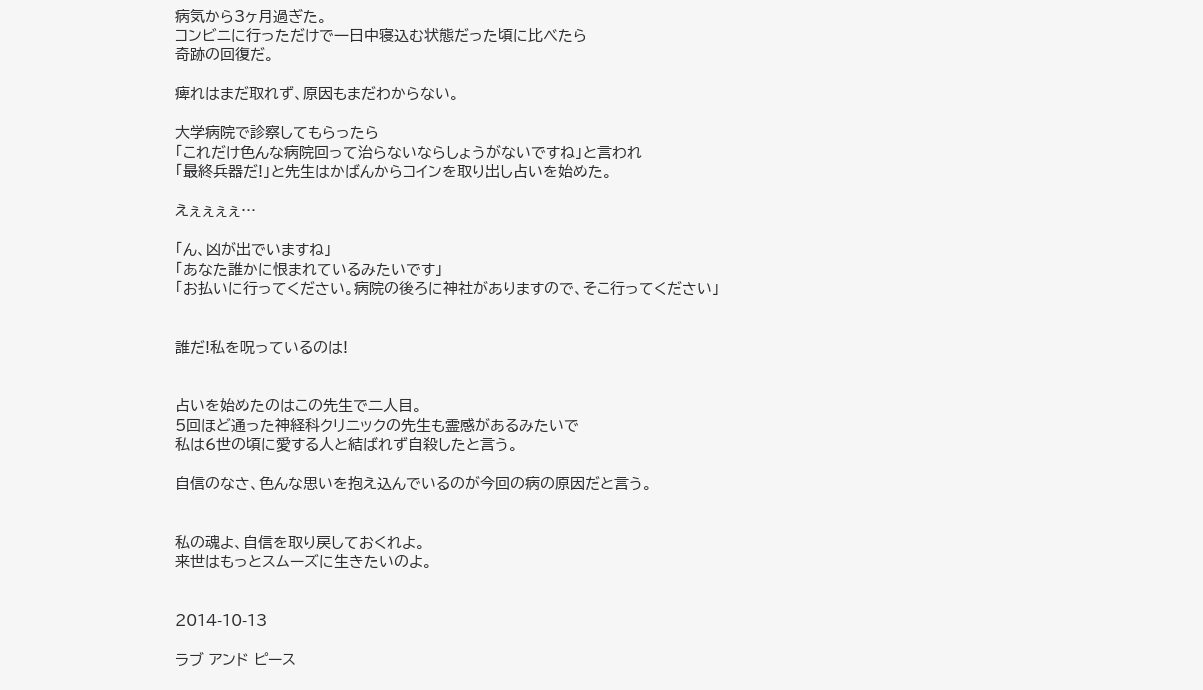病気から3ヶ月過ぎた。
コンビニに行っただけで一日中寝込む状態だった頃に比べたら
奇跡の回復だ。

痺れはまだ取れず、原因もまだわからない。

大学病院で診察してもらったら
「これだけ色んな病院回って治らないならしょうがないですね」と言われ
「最終兵器だ!」と先生はかばんからコインを取り出し占いを始めた。

えぇぇぇぇ…

「ん、凶が出でいますね」
「あなた誰かに恨まれているみたいです」
「お払いに行ってください。病院の後ろに神社がありますので、そこ行ってください」


誰だ!私を呪っているのは!


占いを始めたのはこの先生で二人目。
5回ほど通った神経科クリニックの先生も霊感があるみたいで
私は6世の頃に愛する人と結ばれず自殺したと言う。

自信のなさ、色んな思いを抱え込んでいるのが今回の病の原因だと言う。


私の魂よ、自信を取り戻しておくれよ。
来世はもっとスムーズに生きたいのよ。


2014-10-13

ラブ アンド ピース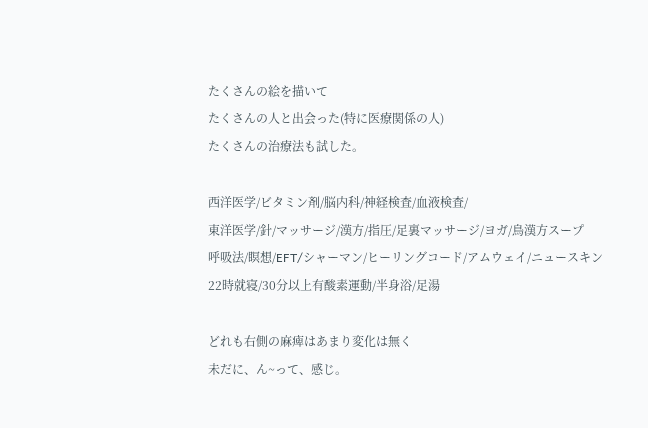たくさんの絵を描いて
たくさんの人と出会った(特に医療関係の人)
たくさんの治療法も試した。

西洋医学/ビタミン剤/脳内科/神経検査/血液検査/
東洋医学/針/マッサージ/漢方/指圧/足裏マッサージ/ヨガ/鳥漢方スープ
呼吸法/瞑想/EFT/シャーマン/ヒーリングコード/アムウェイ/ニュースキン
22時就寝/30分以上有酸素運動/半身浴/足湯

どれも右側の麻痺はあまり変化は無く
未だに、ん~って、感じ。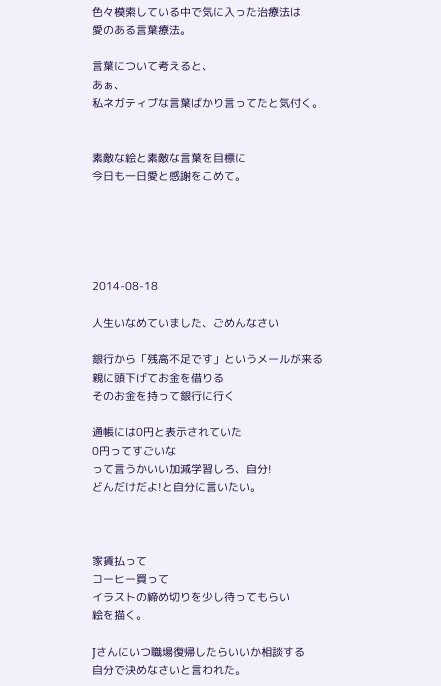色々模索している中で気に入った治療法は
愛のある言葉療法。

言葉について考えると、
あぁ、
私ネガティブな言葉ばかり言ってたと気付く。


素敵な絵と素敵な言葉を目標に
今日も一日愛と感謝をこめて。





2014-08-18

人生いなめていました、ごめんなさい

銀行から「残高不足です」というメールが来る
親に頭下げてお金を借りる
そのお金を持って銀行に行く

通帳には0円と表示されていた
0円ってすごいな
って言うかいい加減学習しろ、自分!
どんだけだよ!と自分に言いたい。



家賃払って
コーヒー買って
イラストの締め切りを少し待ってもらい
絵を描く。

Jさんにいつ職場復帰したらいいか相談する
自分で決めなさいと言われた。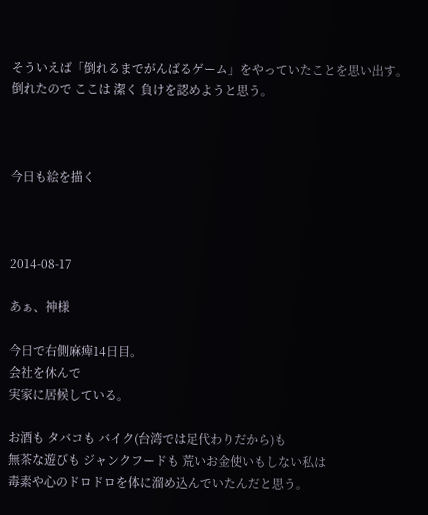そういえば「倒れるまでがんばるゲーム」をやっていたことを思い出す。
倒れたので ここは 潔く 負けを認めようと思う。



今日も絵を描く



2014-08-17

あぁ、神様

今日で右側麻痺14日目。
会社を休んで
実家に居候している。

お酒も タバコも バイク(台湾では足代わりだから)も
無茶な遊びも ジャンクフードも 荒いお金使いもしない私は
毒素や心のドロドロを体に溜め込んでいたんだと思う。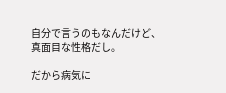自分で言うのもなんだけど、真面目な性格だし。

だから病気に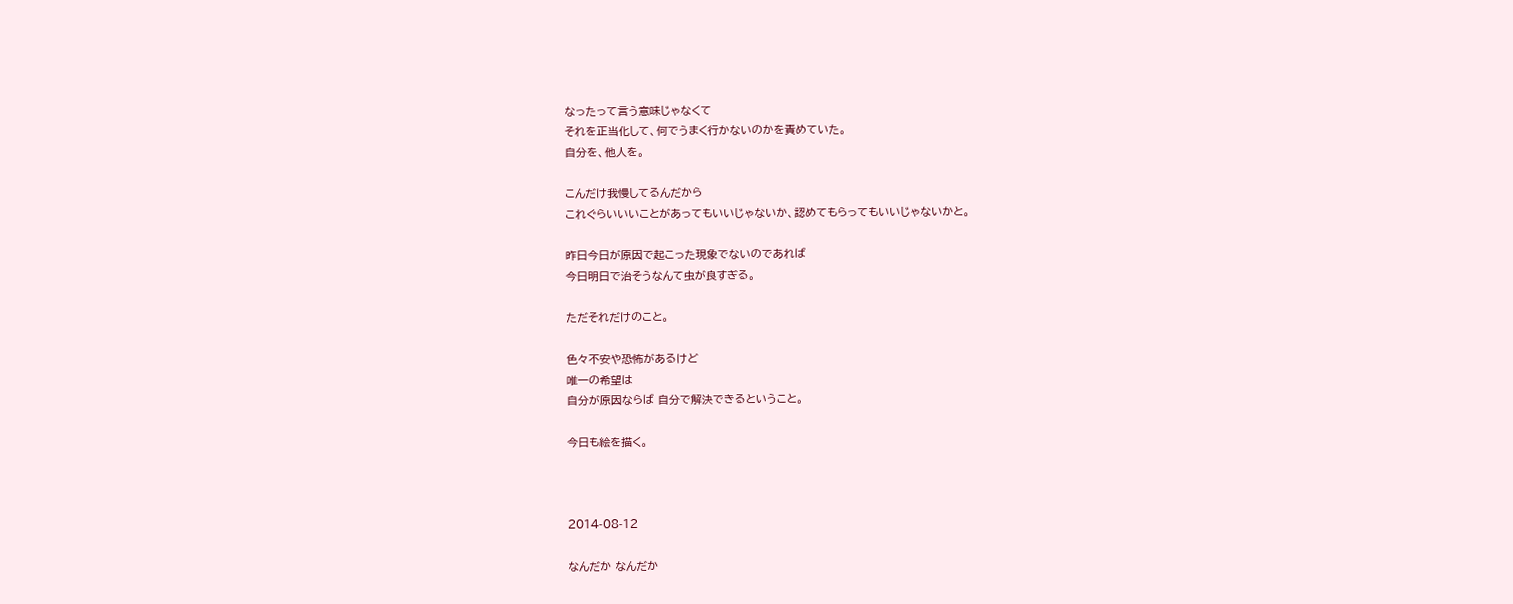なったって言う意味じゃなくて
それを正当化して、何でうまく行かないのかを責めていた。
自分を、他人を。

こんだけ我慢してるんだから
これぐらいいいことがあってもいいじゃないか、認めてもらってもいいじゃないかと。

昨日今日が原因で起こった現象でないのであれば
今日明日で治そうなんて虫が良すぎる。

ただそれだけのこと。

色々不安や恐怖があるけど
唯一の希望は
自分が原因ならば 自分で解決できるということ。

今日も絵を描く。



2014-08-12

なんだか なんだか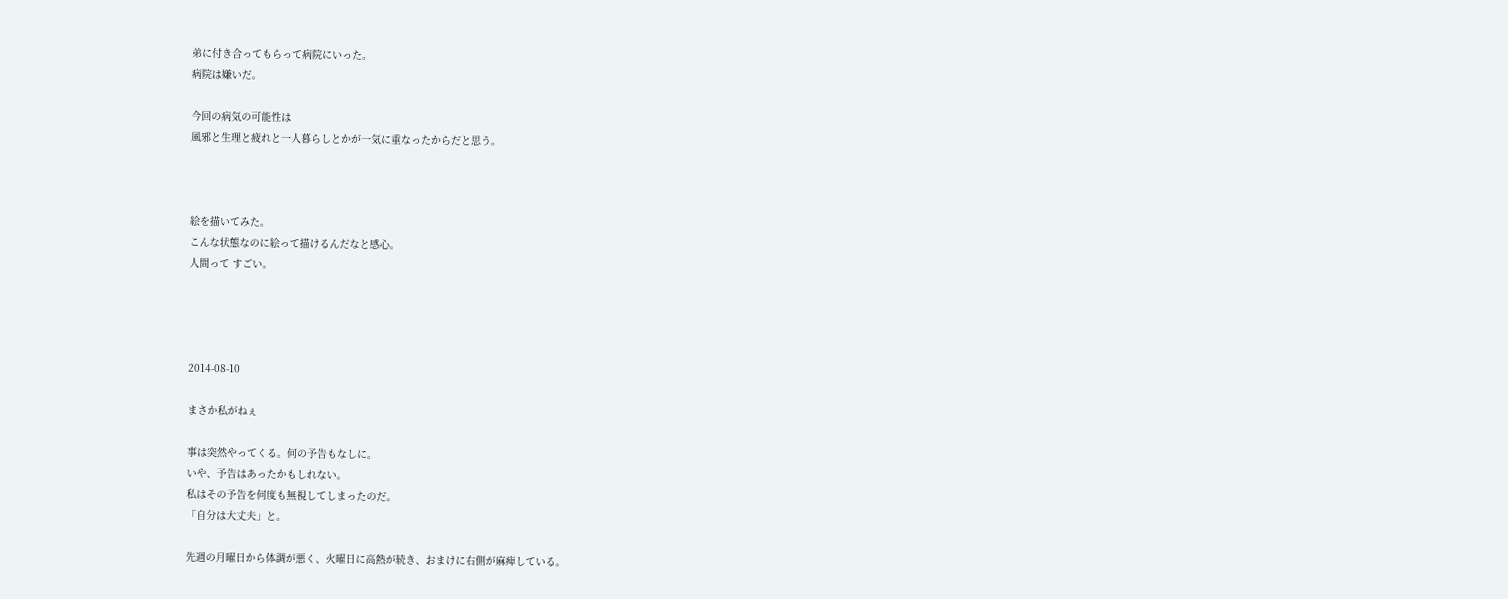弟に付き合ってもらって病院にいった。
病院は嫌いだ。

今回の病気の可能性は
風邪と生理と疲れと一人暮らしとかが一気に重なったからだと思う。



絵を描いてみた。
こんな状態なのに絵って描けるんだなと感心。
人間って すごい。




2014-08-10

まさか私がねぇ

事は突然やってくる。何の予告もなしに。
いや、予告はあったかもしれない。
私はその予告を何度も無視してしまったのだ。
「自分は大丈夫」と。

先週の月曜日から体調が悪く、火曜日に高熱が続き、おまけに右側が麻痺している。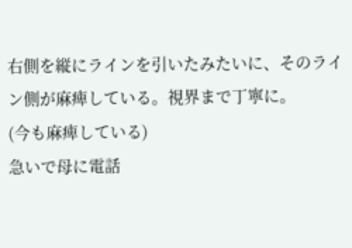右側を縦にラインを引いたみたいに、そのライン側が麻痺している。視界まで丁寧に。
(今も麻痺している)
急いで母に電話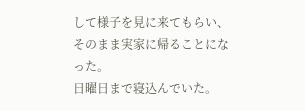して様子を見に来てもらい、そのまま実家に帰ることになった。
日曜日まで寝込んでいた。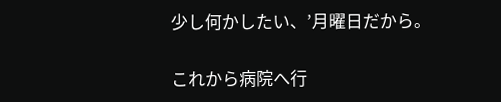少し何かしたい、’月曜日だから。

これから病院へ行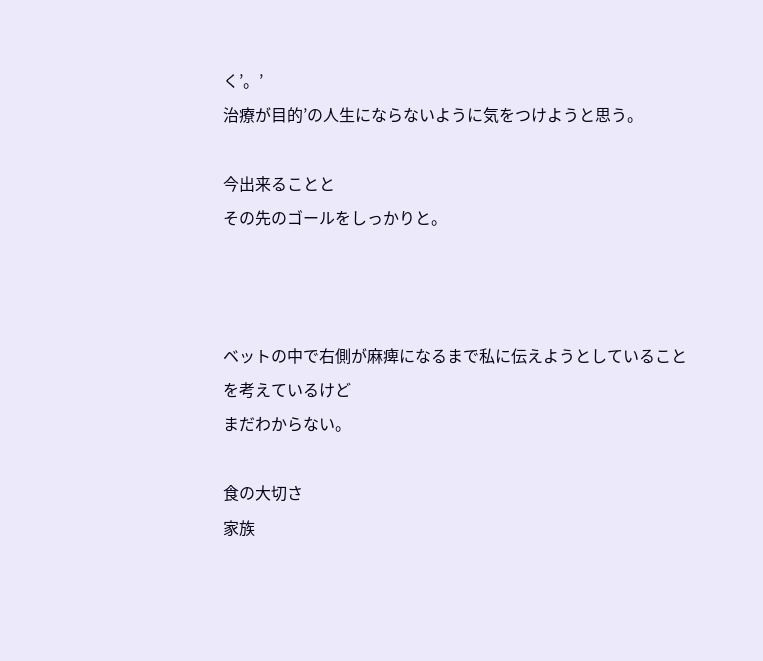く’。’
治療が目的’の人生にならないように気をつけようと思う。

今出来ることと
その先のゴールをしっかりと。



ベットの中で右側が麻痺になるまで私に伝えようとしていることを考えているけど
まだわからない。

食の大切さ
家族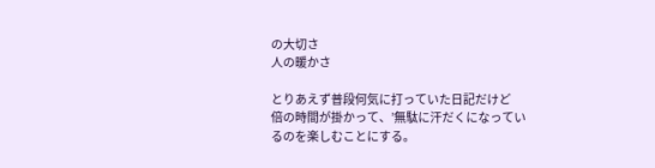の大切さ
人の暖かさ

とりあえず普段何気に打っていた日記だけど
倍の時間が掛かって、’無駄に汗だくになっているのを楽しむことにする。